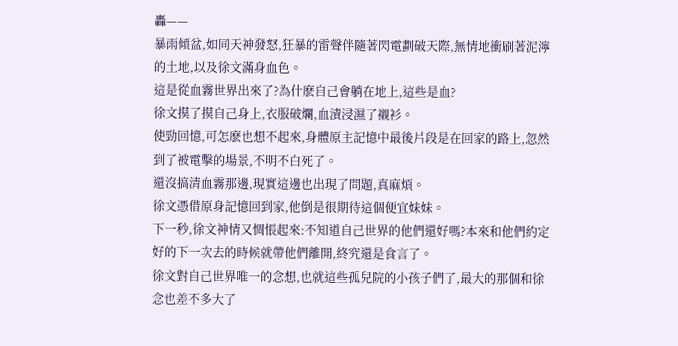轟——
暴雨傾盆,如同天神發怒,狂暴的雷聲伴隨著閃電劃破天際,無情地衝刷著泥濘的土地,以及徐文滿身血色。
這是從血霧世界出來了?為什麽自己會躺在地上,這些是血?
徐文摸了摸自己身上,衣服破爛,血漬浸濕了襯衫。
使勁回憶,可怎麽也想不起來,身體原主記憶中最後片段是在回家的路上,忽然到了被電擊的場景,不明不白死了。
還沒搞清血霧那邊,現實這邊也出現了問題,真麻煩。
徐文憑借原身記憶回到家,他倒是很期待這個便宜妹妹。
下一秒,徐文神情又惆悵起來:不知道自己世界的他們還好嗎?本來和他們約定好的下一次去的時候就帶他們離開,終究還是食言了。
徐文對自己世界唯一的念想,也就這些孤兒院的小孩子們了,最大的那個和徐念也差不多大了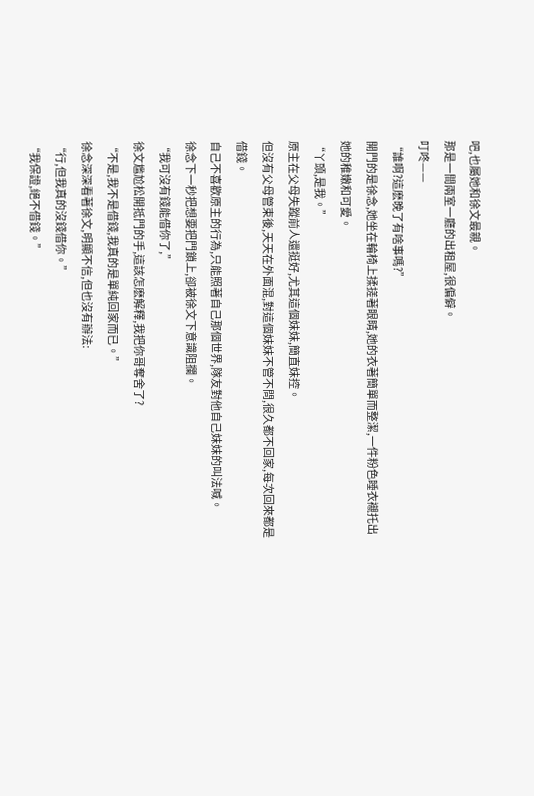吧,也屬她和徐文最親。
那是一間兩室一廳的出租屋,很偏僻。
叮咚——
“誰啊?這麽晚了有啥事嗎?”
開門的是徐念,她坐在輪椅上揉搓著眼睛,她的衣著簡單而整潔,一件粉色睡衣襯托出她的稚嫩和可愛。
“丫頭,是我。”
原主在父母失蹤前人還挺好,尤其這個妹妹,簡直妹控。
但沒有父母管束後,天天在外面混,對這個妹妹不管不問,很久都不回家,每次回來都是借錢。
自己不喜歡原主的行為,只能照著自己那個世界,隊友對他自己妹妹的叫法喊。
徐念下一秒把想要把門鎖上,卻被徐文下意識阻攔。
“我可沒有錢能借你了,”
徐文尷尬松開抵門的手,這該怎麽解釋,我把你哥奪舍了?
“不是,我不是借錢,我真的是單純回家而已。”
徐念深深看著徐文,明顯不信,但也沒有辦法:
“行,但我真的沒錢借你。”
“我保證,絕不借錢。”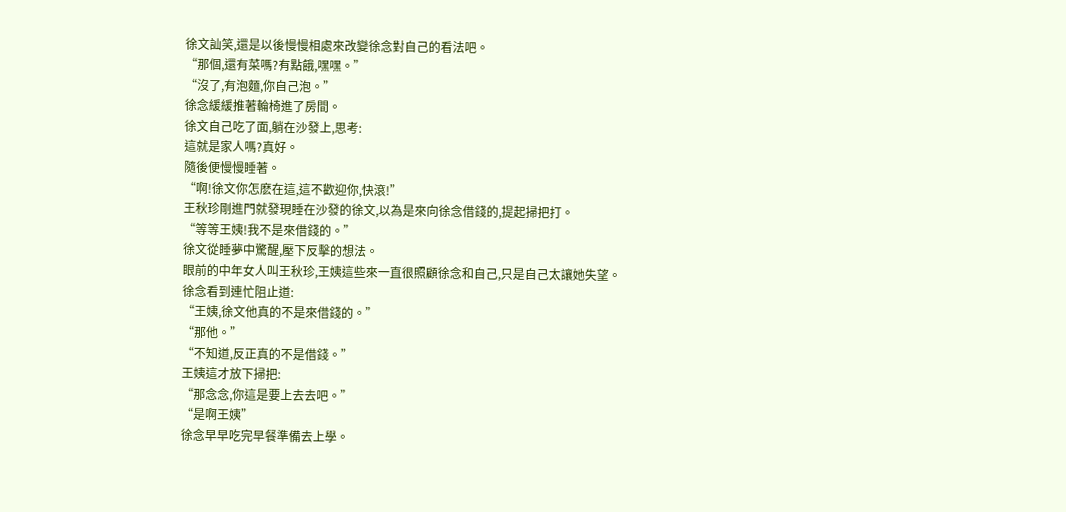徐文訕笑,還是以後慢慢相處來改變徐念對自己的看法吧。
“那個,還有菜嗎?有點餓,嘿嘿。”
“沒了,有泡麵,你自己泡。”
徐念緩緩推著輪椅進了房間。
徐文自己吃了面,躺在沙發上,思考:
這就是家人嗎?真好。
隨後便慢慢睡著。
“啊!徐文你怎麽在這,這不歡迎你,快滾!”
王秋珍剛進門就發現睡在沙發的徐文,以為是來向徐念借錢的,提起掃把打。
“等等王姨!我不是來借錢的。”
徐文從睡夢中驚醒,壓下反擊的想法。
眼前的中年女人叫王秋珍,王姨這些來一直很照顧徐念和自己,只是自己太讓她失望。
徐念看到連忙阻止道:
“王姨,徐文他真的不是來借錢的。”
“那他。”
“不知道,反正真的不是借錢。”
王姨這才放下掃把:
“那念念,你這是要上去去吧。”
“是啊王姨”
徐念早早吃完早餐準備去上學。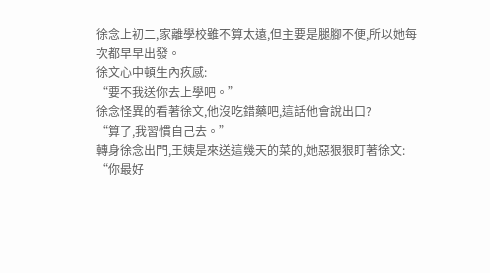徐念上初二,家離學校雖不算太遠,但主要是腿腳不便,所以她每次都早早出發。
徐文心中頓生內疚感:
“要不我送你去上學吧。”
徐念怪異的看著徐文,他沒吃錯藥吧,這話他會說出口?
“算了,我習慣自己去。”
轉身徐念出門,王姨是來送這幾天的菜的,她惡狠狠盯著徐文:
“你最好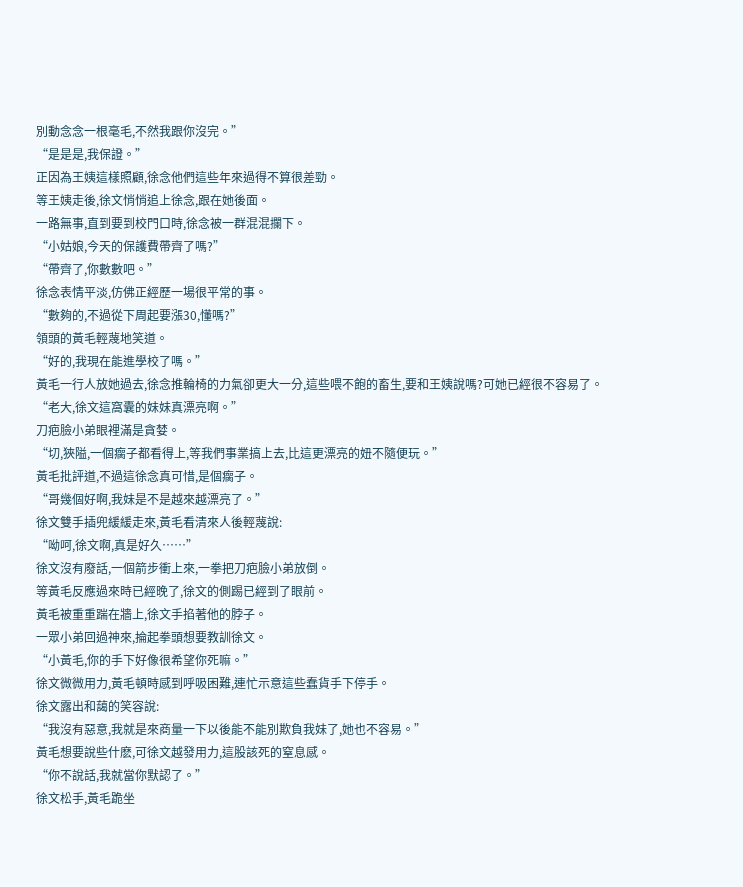別動念念一根毫毛,不然我跟你沒完。”
“是是是,我保證。”
正因為王姨這樣照顧,徐念他們這些年來過得不算很差勁。
等王姨走後,徐文悄悄追上徐念,跟在她後面。
一路無事,直到要到校門口時,徐念被一群混混攔下。
“小姑娘,今天的保護費帶齊了嗎?”
“帶齊了,你數數吧。”
徐念表情平淡,仿佛正經歷一場很平常的事。
“數夠的,不過從下周起要漲30,懂嗎?”
領頭的黃毛輕蔑地笑道。
“好的,我現在能進學校了嗎。”
黃毛一行人放她過去,徐念推輪椅的力氣卻更大一分,這些喂不飽的畜生,要和王姨說嗎?可她已經很不容易了。
“老大,徐文這窩囊的妹妹真漂亮啊。”
刀疤臉小弟眼裡滿是貪婪。
“切,狹隘,一個瘸子都看得上,等我們事業搞上去,比這更漂亮的妞不隨便玩。”
黃毛批評道,不過這徐念真可惜,是個瘸子。
“哥幾個好啊,我妹是不是越來越漂亮了。”
徐文雙手插兜緩緩走來,黃毛看清來人後輕蔑說:
“呦呵,徐文啊,真是好久……”
徐文沒有廢話,一個箭步衝上來,一拳把刀疤臉小弟放倒。
等黃毛反應過來時已經晚了,徐文的側踢已經到了眼前。
黃毛被重重踹在牆上,徐文手掐著他的脖子。
一眾小弟回過神來,掄起拳頭想要教訓徐文。
“小黃毛,你的手下好像很希望你死嘛。”
徐文微微用力,黃毛頓時感到呼吸困難,連忙示意這些蠢貨手下停手。
徐文露出和藹的笑容說:
“我沒有惡意,我就是來商量一下以後能不能別欺負我妹了,她也不容易。”
黃毛想要說些什麽,可徐文越發用力,這股該死的窒息感。
“你不說話,我就當你默認了。”
徐文松手,黃毛跪坐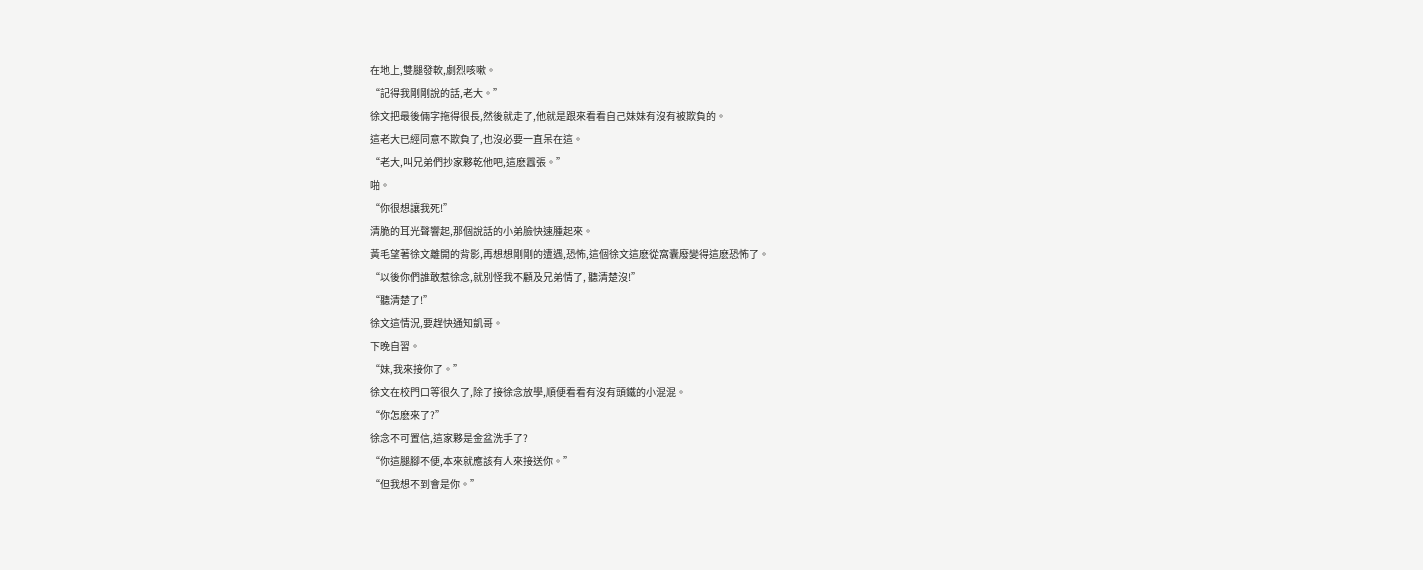在地上,雙腿發軟,劇烈咳嗽。
“記得我剛剛說的話,老大。”
徐文把最後倆字拖得很長,然後就走了,他就是跟來看看自己妹妹有沒有被欺負的。
這老大已經同意不欺負了,也沒必要一直呆在這。
“老大,叫兄弟們抄家夥乾他吧,這麽囂張。”
啪。
“你很想讓我死!”
清脆的耳光聲響起,那個說話的小弟臉快速腫起來。
黃毛望著徐文離開的背影,再想想剛剛的遭遇,恐怖,這個徐文這麽從窩囊廢變得這麽恐怖了。
“以後你們誰敢惹徐念,就別怪我不顧及兄弟情了, 聽清楚沒!”
“聽清楚了!”
徐文這情況,要趕快通知凱哥。
下晚自習。
“妹,我來接你了。”
徐文在校門口等很久了,除了接徐念放學,順便看看有沒有頭鐵的小混混。
“你怎麽來了?”
徐念不可置信,這家夥是金盆洗手了?
“你這腿腳不便,本來就應該有人來接送你。”
“但我想不到會是你。”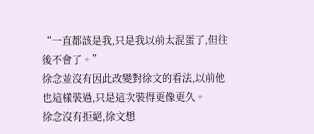“一直都該是我,只是我以前太混蛋了,但往後不會了。”
徐念並沒有因此改變對徐文的看法,以前他也這樣裝過,只是這次裝得更像更久。
徐念沒有拒絕,徐文想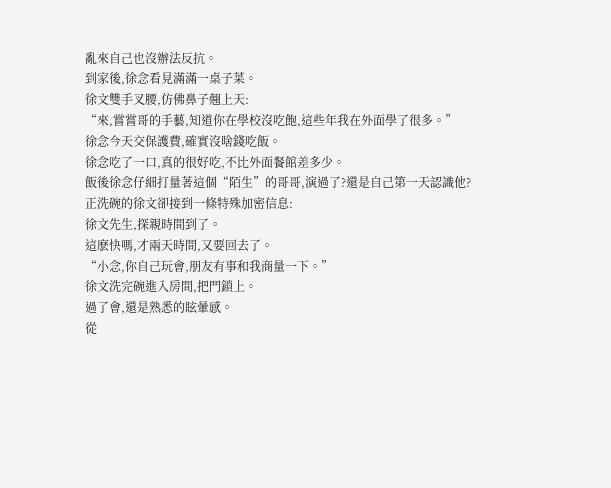亂來自己也沒辦法反抗。
到家後,徐念看見滿滿一桌子菜。
徐文雙手叉腰,仿佛鼻子翹上天:
“來,嘗嘗哥的手藝,知道你在學校沒吃飽,這些年我在外面學了很多。”
徐念今天交保護費,確實沒啥錢吃飯。
徐念吃了一口,真的很好吃,不比外面餐館差多少。
飯後徐念仔細打量著這個“陌生”的哥哥,演過了?還是自己第一天認識他?
正洗碗的徐文卻接到一條特殊加密信息:
徐文先生,探親時間到了。
這麽快嗎,才兩天時間,又要回去了。
“小念,你自己玩會,朋友有事和我商量一下。”
徐文洗完碗進入房間,把門鎖上。
過了會,還是熟悉的眩暈感。
從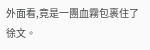外面看,竟是一團血霧包裹住了徐文。